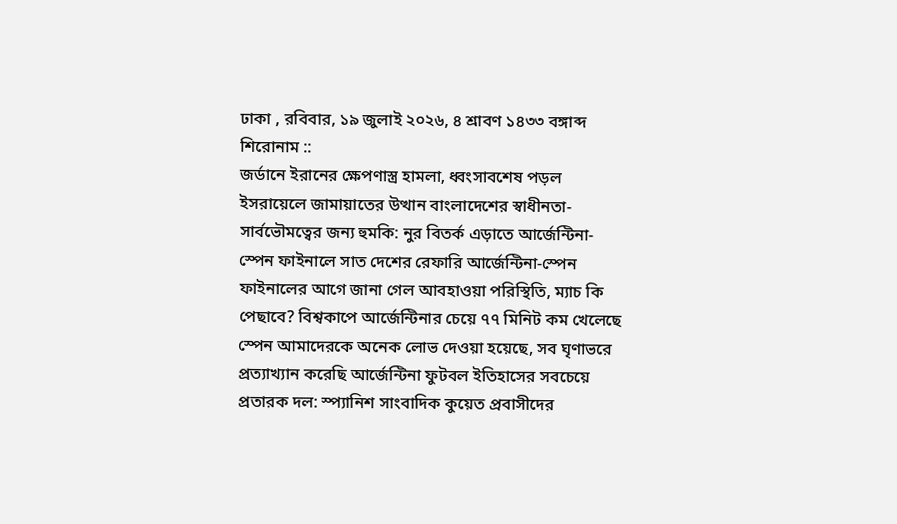ঢাকা , রবিবার, ১৯ জুলাই ২০২৬, ৪ শ্রাবণ ১৪৩৩ বঙ্গাব্দ
শিরোনাম ::
জর্ডানে ইরানের ক্ষেপণাস্ত্র হামলা, ধ্বংসাবশেষ পড়ল ইসরায়েলে জামায়াতের উত্থান বাংলাদেশের স্বাধীনতা-সার্বভৌমত্বের জন্য হুমকি: নুর বিতর্ক এড়াতে আর্জেন্টিনা-স্পেন ফাইনালে সাত দেশের রেফারি আর্জেন্টিনা-স্পেন ফাইনালের আগে জানা গেল আবহাওয়া পরিস্থিতি, ম্যাচ কি পেছাবে? বিশ্বকাপে আর্জেন্টিনার চেয়ে ৭৭ মিনিট কম খেলেছে স্পেন আমাদেরকে অনেক লোভ দেওয়া হয়েছে, সব ঘৃণাভরে প্রত্যাখ্যান করেছি আর্জেন্টিনা ফুটবল ইতিহাসের সবচেয়ে প্রতারক দল: স্প্যানিশ সাংবাদিক কুয়েত প্রবাসীদের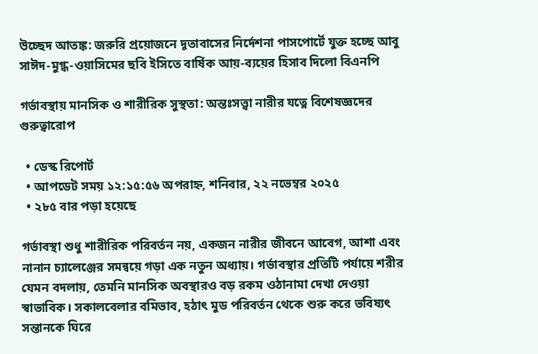উচ্ছেদ আতঙ্ক: জরুরি প্রয়োজনে দূতাবাসের নির্দেশনা পাসপোর্টে যুক্ত হচ্ছে আবু সাঈদ-মুগ্ধ-ওয়াসিমের ছবি ইসিতে বার্ষিক আয়-ব্যয়ের হিসাব দিলো বিএনপি

গর্ভাবস্থায় মানসিক ও শারীরিক সুস্থতা: অন্তঃসত্ত্বা নারীর যত্নে বিশেষজ্ঞদের গুরুত্বারোপ

  • ডেস্ক রিপোর্ট
  • আপডেট সময় ১২:১৫:৫৬ অপরাহ্ন, শনিবার, ২২ নভেম্বর ২০২৫
  • ২৮৫ বার পড়া হয়েছে

গর্ভাবস্থা শুধু শারীরিক পরিবর্তন নয়, একজন নারীর জীবনে আবেগ, আশা এবং নানান চ্যালেঞ্জের সমন্বয়ে গড়া এক নতুন অধ্যায়। গর্ভাবস্থার প্রতিটি পর্যায়ে শরীর যেমন বদলায়, তেমনি মানসিক অবস্থারও বড় রকম ওঠানামা দেখা দেওয়া স্বাভাবিক। সকালবেলার বমিভাব, হঠাৎ মুড পরিবর্তন থেকে শুরু করে ভবিষ্যৎ সন্তানকে ঘিরে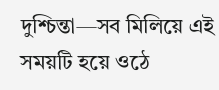দুশ্চিন্তা—সব মিলিয়ে এই সময়টি হয়ে ওঠে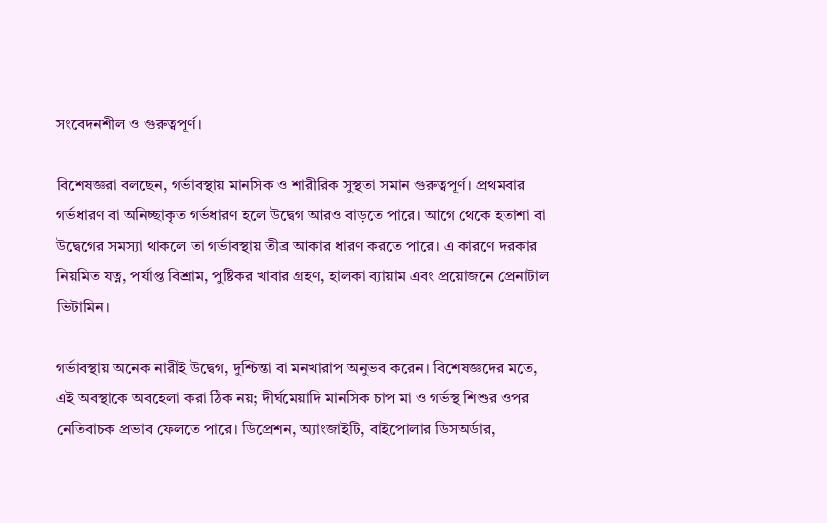সংবেদনশীল ও গুরুত্বপূর্ণ।

বিশেষজ্ঞরা বলছেন, গর্ভাবস্থায় মানসিক ও শারীরিক সুস্থতা সমান গুরুত্বপূর্ণ। প্রথমবার গর্ভধারণ বা অনিচ্ছাকৃত গর্ভধারণ হলে উদ্বেগ আরও বাড়তে পারে। আগে থেকে হতাশা বা উদ্বেগের সমস্যা থাকলে তা গর্ভাবস্থায় তীব্র আকার ধারণ করতে পারে। এ কারণে দরকার নিয়মিত যত্ন, পর্যাপ্ত বিশ্রাম, পুষ্টিকর খাবার গ্রহণ, হালকা ব্যায়াম এবং প্রয়োজনে প্রেনাটাল ভিটামিন।

গর্ভাবস্থায় অনেক নারীই উদ্বেগ, দুশ্চিন্তা বা মনখারাপ অনুভব করেন। বিশেষজ্ঞদের মতে, এই অবস্থাকে অবহেলা করা ঠিক নয়; দীর্ঘমেয়াদি মানসিক চাপ মা ও গর্ভস্থ শিশুর ওপর নেতিবাচক প্রভাব ফেলতে পারে। ডিপ্রেশন, অ্যাংজাইটি, বাইপোলার ডিসঅর্ডার,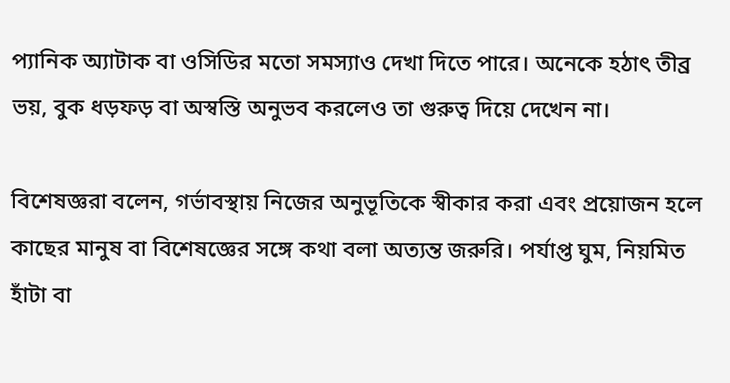প্যানিক অ্যাটাক বা ওসিডির মতো সমস্যাও দেখা দিতে পারে। অনেকে হঠাৎ তীব্র ভয়, বুক ধড়ফড় বা অস্বস্তি অনুভব করলেও তা গুরুত্ব দিয়ে দেখেন না।

বিশেষজ্ঞরা বলেন, গর্ভাবস্থায় নিজের অনুভূতিকে স্বীকার করা এবং প্রয়োজন হলে কাছের মানুষ বা বিশেষজ্ঞের সঙ্গে কথা বলা অত্যন্ত জরুরি। পর্যাপ্ত ঘুম, নিয়মিত হাঁটা বা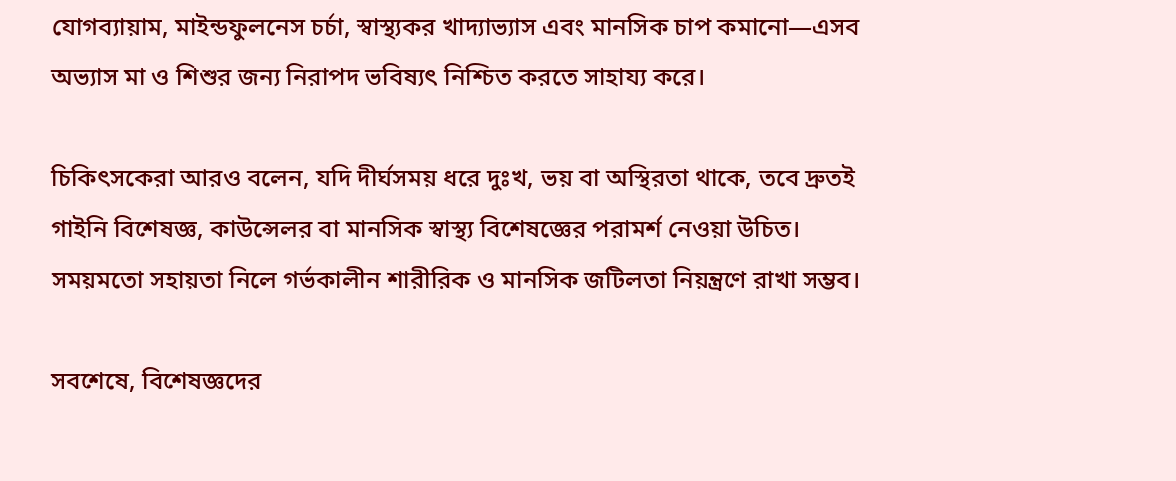যোগব্যায়াম, মাইন্ডফুলনেস চর্চা, স্বাস্থ্যকর খাদ্যাভ্যাস এবং মানসিক চাপ কমানো—এসব অভ্যাস মা ও শিশুর জন্য নিরাপদ ভবিষ্যৎ নিশ্চিত করতে সাহায্য করে।

চিকিৎসকেরা আরও বলেন, যদি দীর্ঘসময় ধরে দুঃখ, ভয় বা অস্থিরতা থাকে, তবে দ্রুতই গাইনি বিশেষজ্ঞ, কাউন্সেলর বা মানসিক স্বাস্থ্য বিশেষজ্ঞের পরামর্শ নেওয়া উচিত। সময়মতো সহায়তা নিলে গর্ভকালীন শারীরিক ও মানসিক জটিলতা নিয়ন্ত্রণে রাখা সম্ভব।

সবশেষে, বিশেষজ্ঞদের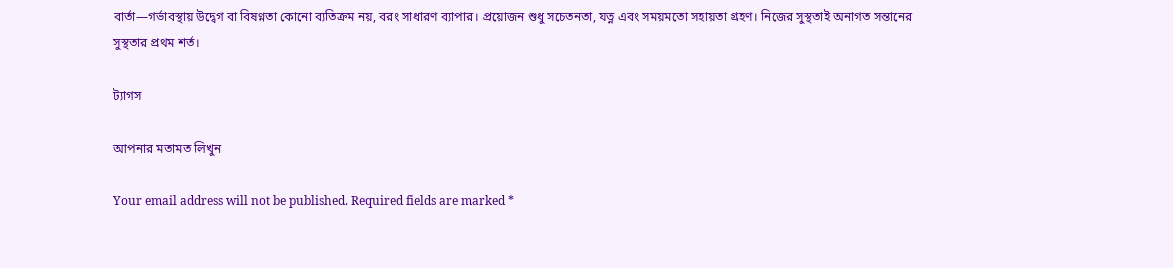বার্তা—গর্ভাবস্থায় উদ্বেগ বা বিষণ্নতা কোনো ব্যতিক্রম নয়, বরং সাধারণ ব্যাপার। প্রয়োজন শুধু সচেতনতা, যত্ন এবং সময়মতো সহায়তা গ্রহণ। নিজের সুস্থতাই অনাগত সন্তানের সুস্থতার প্রথম শর্ত।

ট্যাগস

আপনার মতামত লিখুন

Your email address will not be published. Required fields are marked *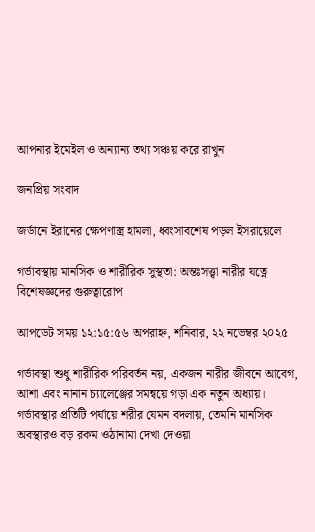আপনার ইমেইল ও অন্যান্য তথ্য সঞ্চয় করে রাখুন

জনপ্রিয় সংবাদ

জর্ডানে ইরানের ক্ষেপণাস্ত্র হামলা, ধ্বংসাবশেষ পড়ল ইসরায়েলে

গর্ভাবস্থায় মানসিক ও শারীরিক সুস্থতা: অন্তঃসত্ত্বা নারীর যত্নে বিশেষজ্ঞদের গুরুত্বারোপ

আপডেট সময় ১২:১৫:৫৬ অপরাহ্ন, শনিবার, ২২ নভেম্বর ২০২৫

গর্ভাবস্থা শুধু শারীরিক পরিবর্তন নয়, একজন নারীর জীবনে আবেগ, আশা এবং নানান চ্যালেঞ্জের সমন্বয়ে গড়া এক নতুন অধ্যায়। গর্ভাবস্থার প্রতিটি পর্যায়ে শরীর যেমন বদলায়, তেমনি মানসিক অবস্থারও বড় রকম ওঠানামা দেখা দেওয়া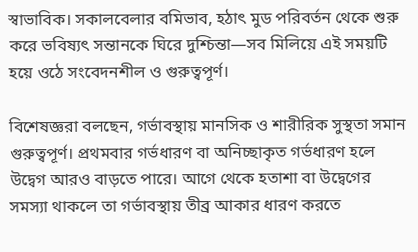স্বাভাবিক। সকালবেলার বমিভাব, হঠাৎ মুড পরিবর্তন থেকে শুরু করে ভবিষ্যৎ সন্তানকে ঘিরে দুশ্চিন্তা—সব মিলিয়ে এই সময়টি হয়ে ওঠে সংবেদনশীল ও গুরুত্বপূর্ণ।

বিশেষজ্ঞরা বলছেন, গর্ভাবস্থায় মানসিক ও শারীরিক সুস্থতা সমান গুরুত্বপূর্ণ। প্রথমবার গর্ভধারণ বা অনিচ্ছাকৃত গর্ভধারণ হলে উদ্বেগ আরও বাড়তে পারে। আগে থেকে হতাশা বা উদ্বেগের সমস্যা থাকলে তা গর্ভাবস্থায় তীব্র আকার ধারণ করতে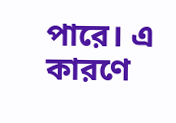পারে। এ কারণে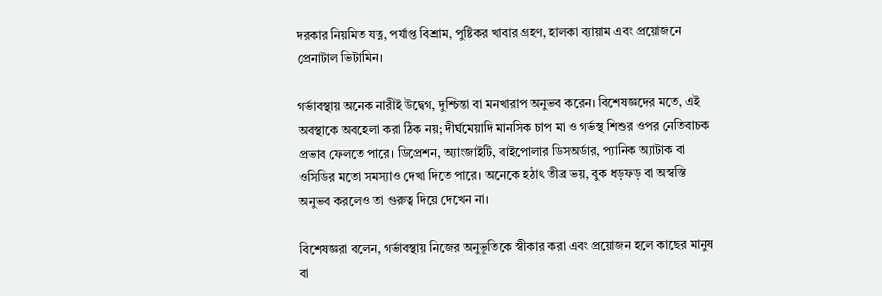দরকার নিয়মিত যত্ন, পর্যাপ্ত বিশ্রাম, পুষ্টিকর খাবার গ্রহণ, হালকা ব্যায়াম এবং প্রয়োজনে প্রেনাটাল ভিটামিন।

গর্ভাবস্থায় অনেক নারীই উদ্বেগ, দুশ্চিন্তা বা মনখারাপ অনুভব করেন। বিশেষজ্ঞদের মতে, এই অবস্থাকে অবহেলা করা ঠিক নয়; দীর্ঘমেয়াদি মানসিক চাপ মা ও গর্ভস্থ শিশুর ওপর নেতিবাচক প্রভাব ফেলতে পারে। ডিপ্রেশন, অ্যাংজাইটি, বাইপোলার ডিসঅর্ডার, প্যানিক অ্যাটাক বা ওসিডির মতো সমস্যাও দেখা দিতে পারে। অনেকে হঠাৎ তীব্র ভয়, বুক ধড়ফড় বা অস্বস্তি অনুভব করলেও তা গুরুত্ব দিয়ে দেখেন না।

বিশেষজ্ঞরা বলেন, গর্ভাবস্থায় নিজের অনুভূতিকে স্বীকার করা এবং প্রয়োজন হলে কাছের মানুষ বা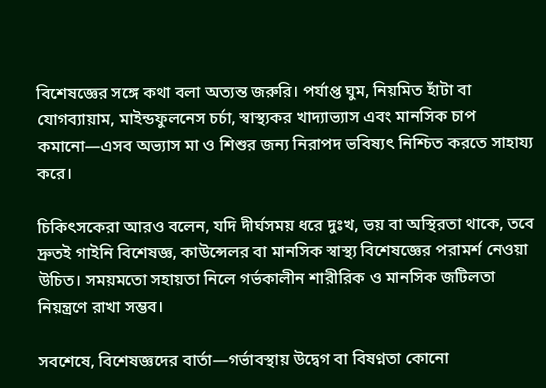বিশেষজ্ঞের সঙ্গে কথা বলা অত্যন্ত জরুরি। পর্যাপ্ত ঘুম, নিয়মিত হাঁটা বা যোগব্যায়াম, মাইন্ডফুলনেস চর্চা, স্বাস্থ্যকর খাদ্যাভ্যাস এবং মানসিক চাপ কমানো—এসব অভ্যাস মা ও শিশুর জন্য নিরাপদ ভবিষ্যৎ নিশ্চিত করতে সাহায্য করে।

চিকিৎসকেরা আরও বলেন, যদি দীর্ঘসময় ধরে দুঃখ, ভয় বা অস্থিরতা থাকে, তবে দ্রুতই গাইনি বিশেষজ্ঞ, কাউন্সেলর বা মানসিক স্বাস্থ্য বিশেষজ্ঞের পরামর্শ নেওয়া উচিত। সময়মতো সহায়তা নিলে গর্ভকালীন শারীরিক ও মানসিক জটিলতা নিয়ন্ত্রণে রাখা সম্ভব।

সবশেষে, বিশেষজ্ঞদের বার্তা—গর্ভাবস্থায় উদ্বেগ বা বিষণ্নতা কোনো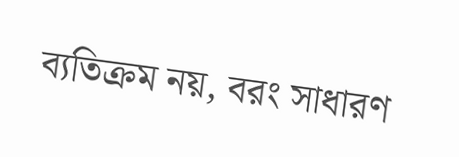ব্যতিক্রম নয়, বরং সাধারণ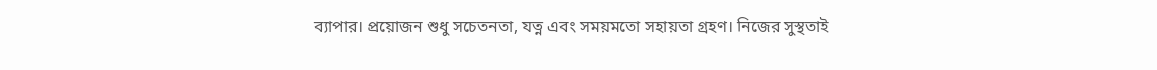ব্যাপার। প্রয়োজন শুধু সচেতনতা, যত্ন এবং সময়মতো সহায়তা গ্রহণ। নিজের সুস্থতাই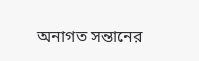অনাগত সন্তানের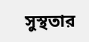সুস্থতার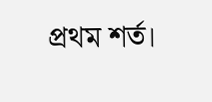প্রথম শর্ত।